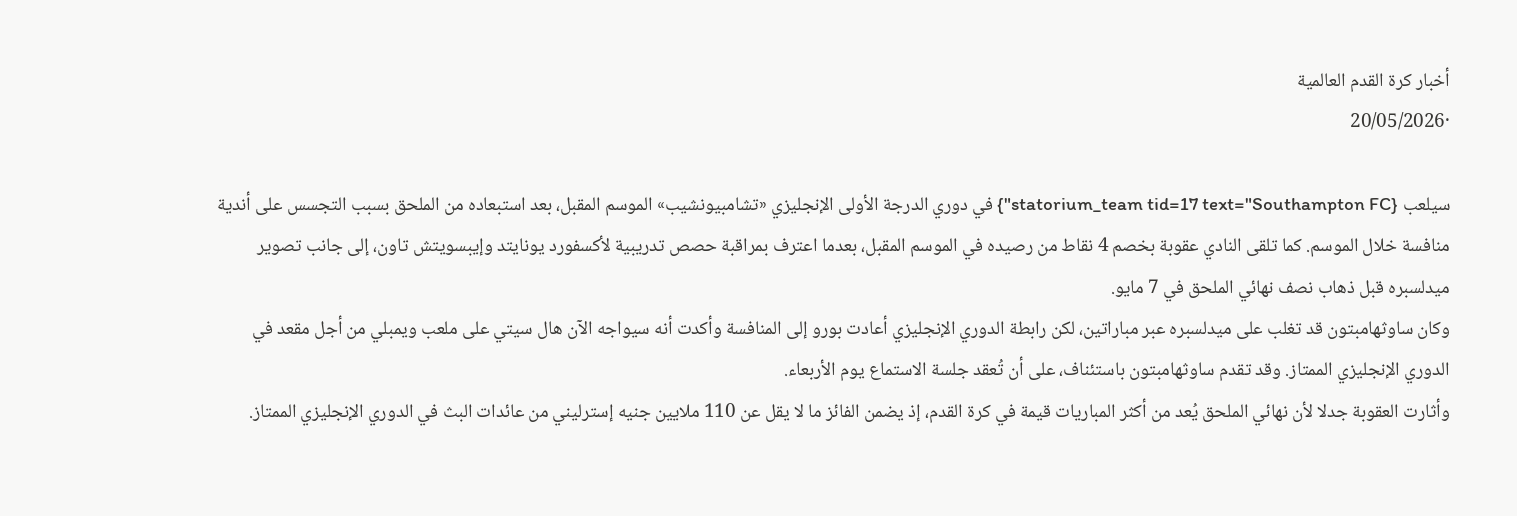أخبار كرة القدم العالمية
·20/05/2026

سيلعب {statorium_team tid=17 text="Southampton FC"} في دوري الدرجة الأولى الإنجليزي «تشامبيونشيب» الموسم المقبل، بعد استبعاده من الملحق بسبب التجسس على أندية منافسة خلال الموسم. كما تلقى النادي عقوبة بخصم 4 نقاط من رصيده في الموسم المقبل، بعدما اعترف بمراقبة حصص تدريبية لأكسفورد يونايتد وإيبسويتش تاون، إلى جانب تصوير ميدلسبره قبل ذهاب نصف نهائي الملحق في 7 مايو.
وكان ساوثهامبتون قد تغلب على ميدلسبره عبر مباراتين، لكن رابطة الدوري الإنجليزي أعادت بورو إلى المنافسة وأكدت أنه سيواجه الآن هال سيتي على ملعب ويمبلي من أجل مقعد في الدوري الإنجليزي الممتاز. وقد تقدم ساوثهامبتون باستئناف، على أن تُعقد جلسة الاستماع يوم الأربعاء.
وأثارت العقوبة جدلا لأن نهائي الملحق يُعد من أكثر المباريات قيمة في كرة القدم، إذ يضمن الفائز ما لا يقل عن 110 ملايين جنيه إسترليني من عائدات البث في الدوري الإنجليزي الممتاز.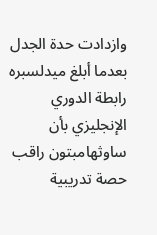وازدادت حدة الجدل بعدما أبلغ ميدلسبره رابطة الدوري الإنجليزي بأن ساوثهامبتون راقب حصة تدريبية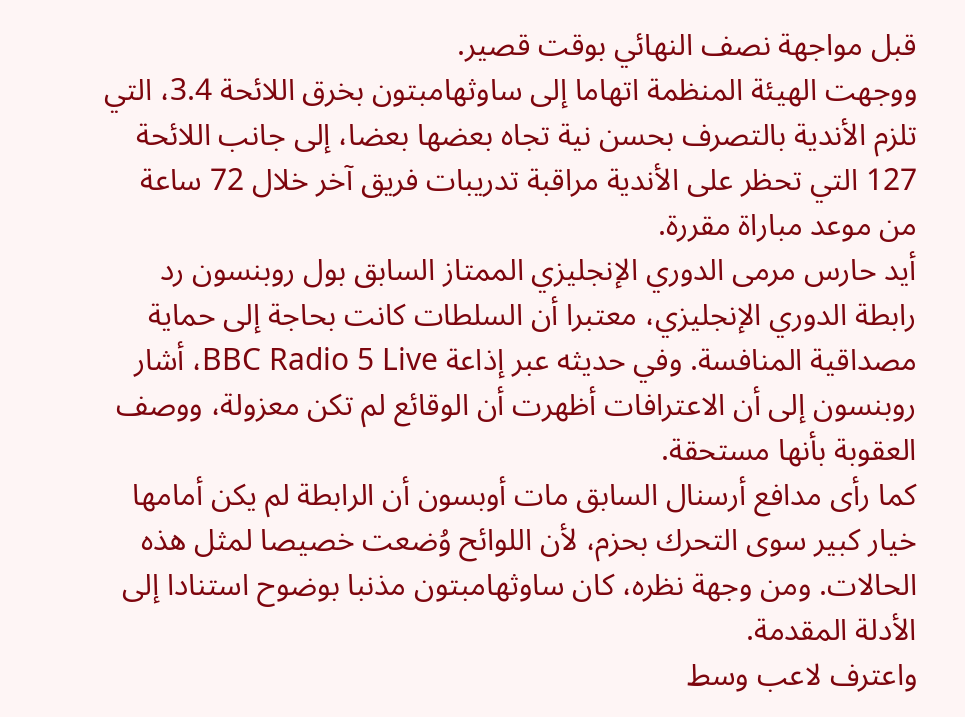قبل مواجهة نصف النهائي بوقت قصير.
ووجهت الهيئة المنظمة اتهاما إلى ساوثهامبتون بخرق اللائحة 3.4، التي تلزم الأندية بالتصرف بحسن نية تجاه بعضها بعضا، إلى جانب اللائحة 127 التي تحظر على الأندية مراقبة تدريبات فريق آخر خلال 72 ساعة من موعد مباراة مقررة.
أيد حارس مرمى الدوري الإنجليزي الممتاز السابق بول روبنسون رد رابطة الدوري الإنجليزي، معتبرا أن السلطات كانت بحاجة إلى حماية مصداقية المنافسة. وفي حديثه عبر إذاعة BBC Radio 5 Live، أشار روبنسون إلى أن الاعترافات أظهرت أن الوقائع لم تكن معزولة، ووصف العقوبة بأنها مستحقة.
كما رأى مدافع أرسنال السابق مات أوبسون أن الرابطة لم يكن أمامها خيار كبير سوى التحرك بحزم، لأن اللوائح وُضعت خصيصا لمثل هذه الحالات. ومن وجهة نظره، كان ساوثهامبتون مذنبا بوضوح استنادا إلى الأدلة المقدمة.
واعترف لاعب وسط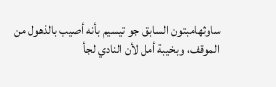ساوثهامبتون السابق جو تيسيم بأنه أصيب بالذهول من الموقف، وبخيبة أمل لأن النادي لجأ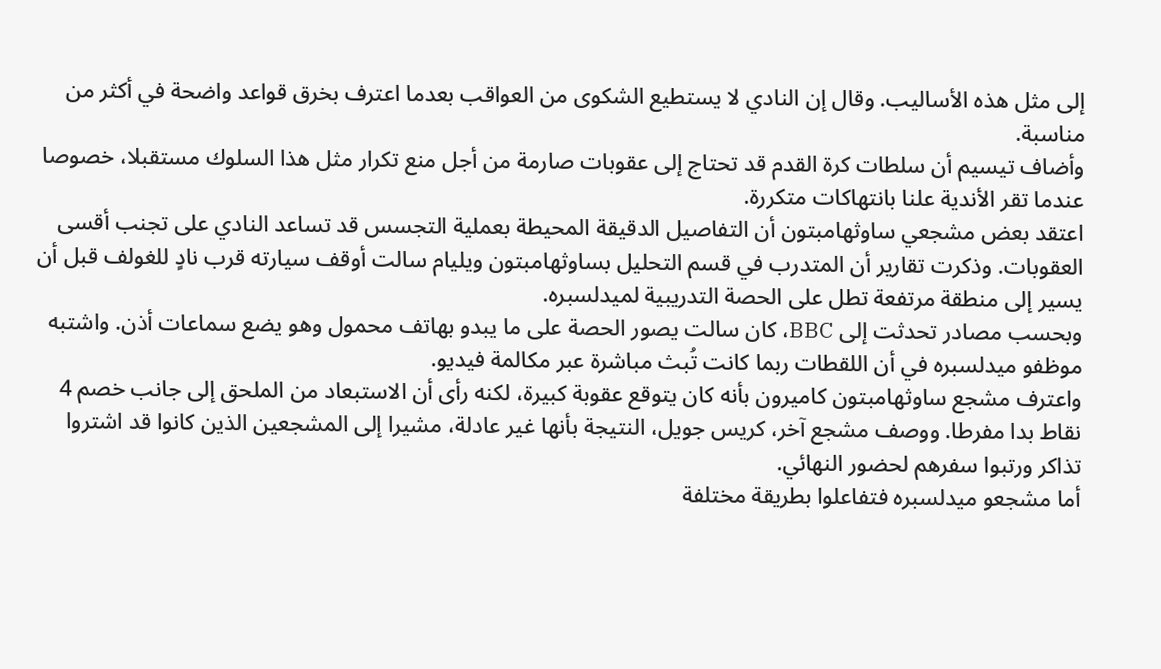إلى مثل هذه الأساليب. وقال إن النادي لا يستطيع الشكوى من العواقب بعدما اعترف بخرق قواعد واضحة في أكثر من مناسبة.
وأضاف تيسيم أن سلطات كرة القدم قد تحتاج إلى عقوبات صارمة من أجل منع تكرار مثل هذا السلوك مستقبلا، خصوصا عندما تقر الأندية علنا بانتهاكات متكررة.
اعتقد بعض مشجعي ساوثهامبتون أن التفاصيل الدقيقة المحيطة بعملية التجسس قد تساعد النادي على تجنب أقسى العقوبات. وذكرت تقارير أن المتدرب في قسم التحليل بساوثهامبتون ويليام سالت أوقف سيارته قرب نادٍ للغولف قبل أن يسير إلى منطقة مرتفعة تطل على الحصة التدريبية لميدلسبره.
وبحسب مصادر تحدثت إلى BBC، كان سالت يصور الحصة على ما يبدو بهاتف محمول وهو يضع سماعات أذن. واشتبه موظفو ميدلسبره في أن اللقطات ربما كانت تُبث مباشرة عبر مكالمة فيديو.
واعترف مشجع ساوثهامبتون كاميرون بأنه كان يتوقع عقوبة كبيرة، لكنه رأى أن الاستبعاد من الملحق إلى جانب خصم 4 نقاط بدا مفرطا. ووصف مشجع آخر، كريس جويل، النتيجة بأنها غير عادلة، مشيرا إلى المشجعين الذين كانوا قد اشتروا تذاكر ورتبوا سفرهم لحضور النهائي.
أما مشجعو ميدلسبره فتفاعلوا بطريقة مختلفة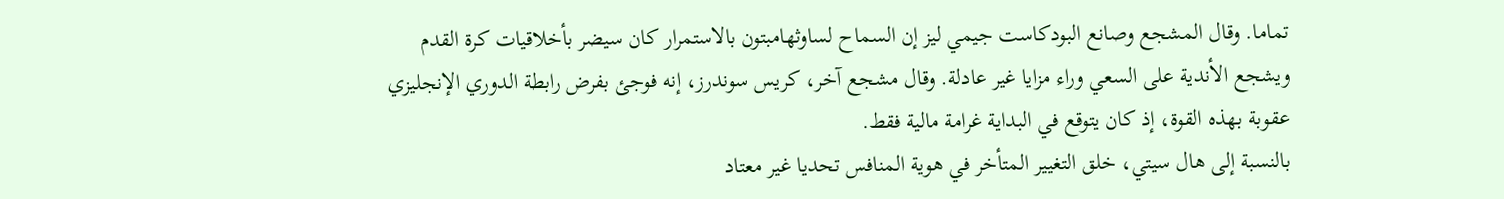تماما. وقال المشجع وصانع البودكاست جيمي ليز إن السماح لساوثهامبتون بالاستمرار كان سيضر بأخلاقيات كرة القدم ويشجع الأندية على السعي وراء مزايا غير عادلة. وقال مشجع آخر، كريس سوندرز، إنه فوجئ بفرض رابطة الدوري الإنجليزي عقوبة بهذه القوة، إذ كان يتوقع في البداية غرامة مالية فقط.
بالنسبة إلى هال سيتي، خلق التغيير المتأخر في هوية المنافس تحديا غير معتاد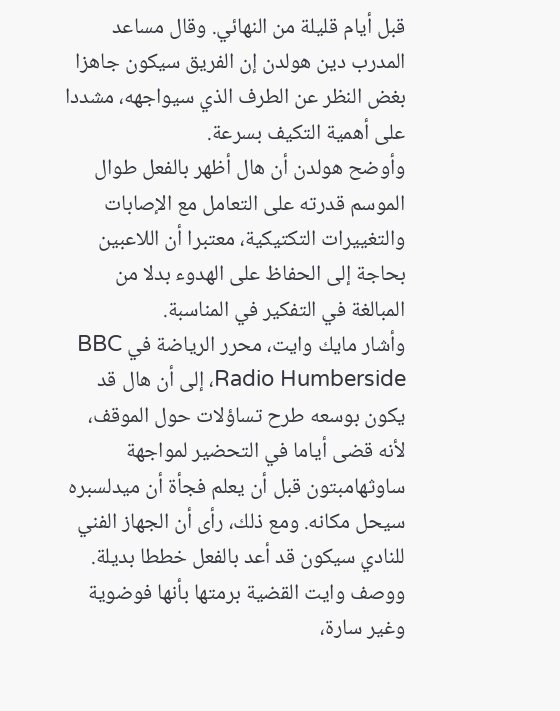قبل أيام قليلة من النهائي. وقال مساعد المدرب دين هولدن إن الفريق سيكون جاهزا بغض النظر عن الطرف الذي سيواجهه، مشددا على أهمية التكيف بسرعة.
وأوضح هولدن أن هال أظهر بالفعل طوال الموسم قدرته على التعامل مع الإصابات والتغييرات التكتيكية، معتبرا أن اللاعبين بحاجة إلى الحفاظ على الهدوء بدلا من المبالغة في التفكير في المناسبة.
وأشار مايك وايت، محرر الرياضة في BBC Radio Humberside، إلى أن هال قد يكون بوسعه طرح تساؤلات حول الموقف، لأنه قضى أياما في التحضير لمواجهة ساوثهامبتون قبل أن يعلم فجأة أن ميدلسبره سيحل مكانه. ومع ذلك، رأى أن الجهاز الفني للنادي سيكون قد أعد بالفعل خططا بديلة.
ووصف وايت القضية برمتها بأنها فوضوية وغير سارة،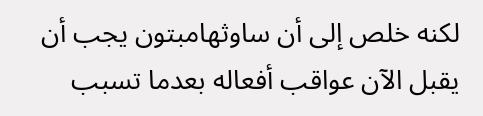لكنه خلص إلى أن ساوثهامبتون يجب أن يقبل الآن عواقب أفعاله بعدما تسبب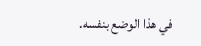في هذا الوضع بنفسه.